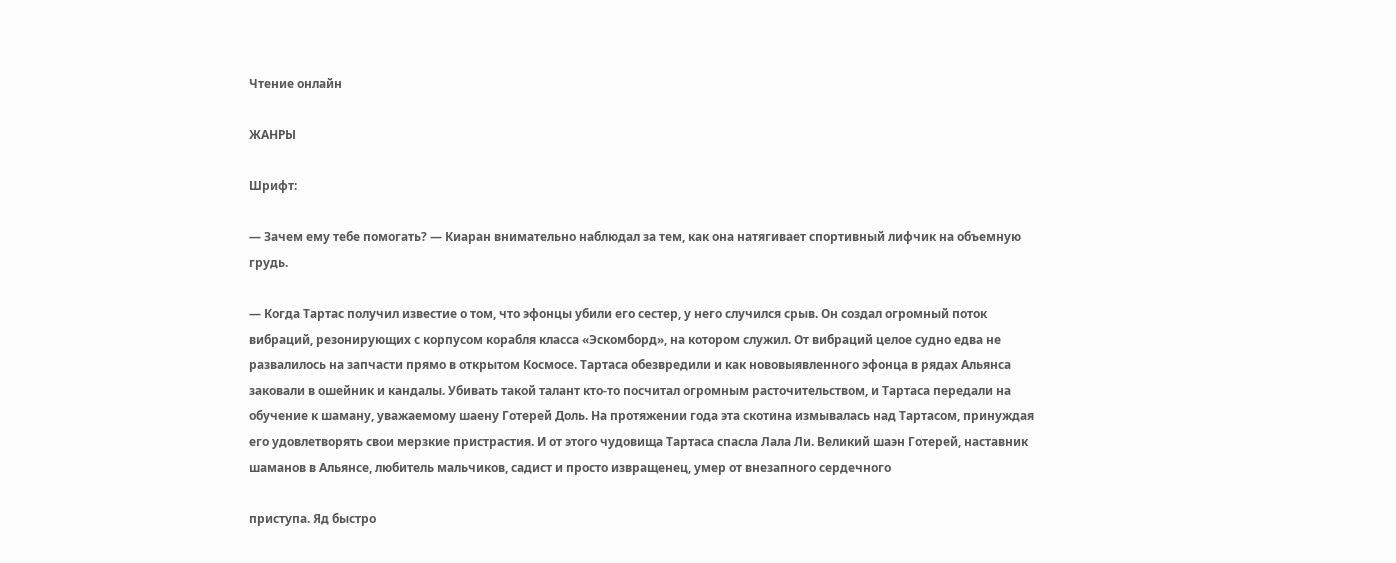Чтение онлайн

ЖАНРЫ

Шрифт:

— Зачем ему тебе помогать? — Киаран внимательно наблюдал за тем, как она натягивает спортивный лифчик на объемную грудь.

— Когда Тартас получил известие о том, что эфонцы убили его сестер, у него случился срыв. Он создал огромный поток вибраций, резонирующих с корпусом корабля класса «Эскомборд», на котором служил. От вибраций целое судно едва не развалилось на запчасти прямо в открытом Космосе. Тартаса обезвредили и как нововыявленного эфонца в рядах Альянса заковали в ошейник и кандалы. Убивать такой талант кто-то посчитал огромным расточительством, и Тартаса передали на обучение к шаману, уважаемому шаену Готерей Доль. На протяжении года эта скотина измывалась над Тартасом, принуждая его удовлетворять свои мерзкие пристрастия. И от этого чудовища Тартаса спасла Лала Ли. Великий шаэн Готерей, наставник шаманов в Альянсе, любитель мальчиков, садист и просто извращенец, умер от внезапного сердечного

приступа. Яд быстро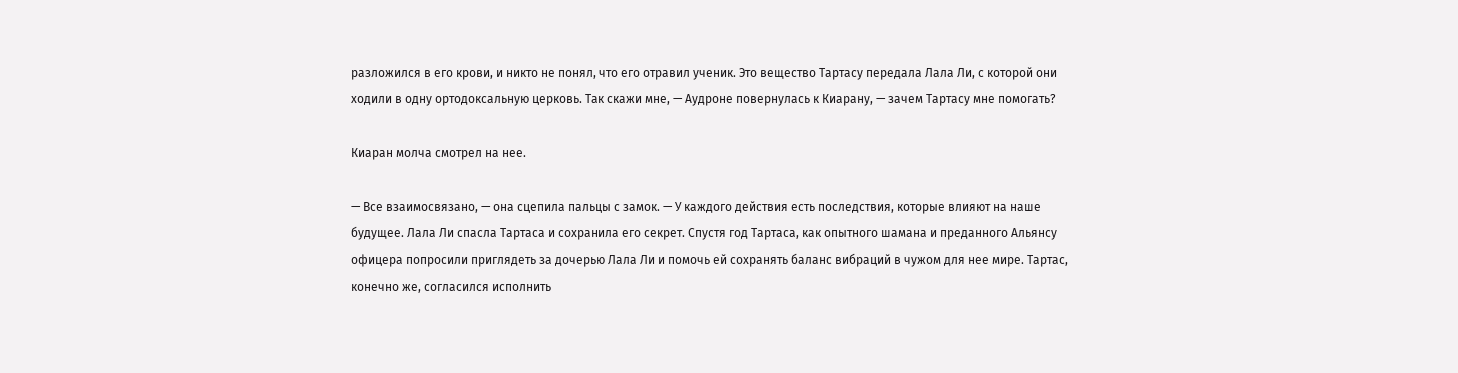разложился в его крови, и никто не понял, что его отравил ученик. Это вещество Тартасу передала Лала Ли, с которой они ходили в одну ортодоксальную церковь. Так скажи мне, — Аудроне повернулась к Киарану, — зачем Тартасу мне помогать?

Киаран молча смотрел на нее.

— Все взаимосвязано, — она сцепила пальцы с замок. — У каждого действия есть последствия, которые влияют на наше будущее. Лала Ли спасла Тартаса и сохранила его секрет. Спустя год Тартаса, как опытного шамана и преданного Альянсу офицера попросили приглядеть за дочерью Лала Ли и помочь ей сохранять баланс вибраций в чужом для нее мире. Тартас, конечно же, согласился исполнить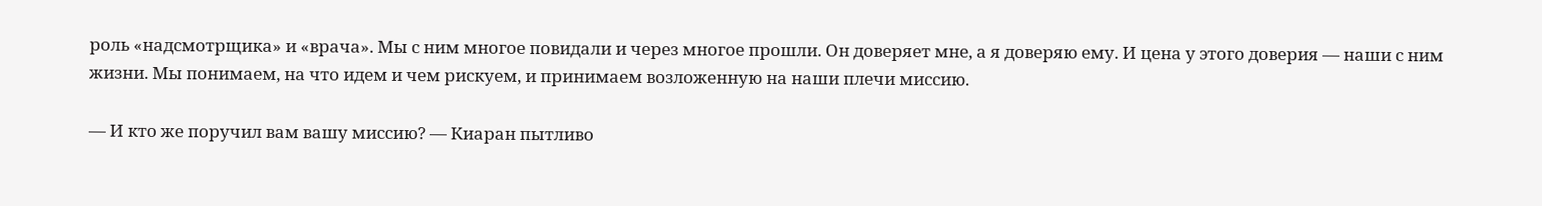роль «надсмотрщика» и «врача». Мы с ним многое повидали и через многое прошли. Он доверяет мне, а я доверяю ему. И цена у этого доверия — наши с ним жизни. Мы понимаем, на что идем и чем рискуем, и принимаем возложенную на наши плечи миссию.

— И кто же поручил вам вашу миссию? — Киаран пытливо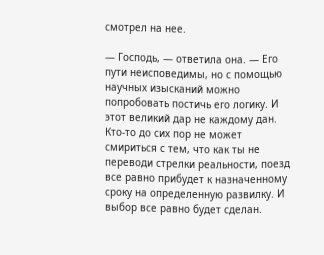смотрел на нее.

— Господь, — ответила она. — Его пути неисповедимы, но с помощью научных изысканий можно попробовать постичь его логику. И этот великий дар не каждому дан. Кто-то до сих пор не может смириться с тем, что как ты не переводи стрелки реальности, поезд все равно прибудет к назначенному сроку на определенную развилку. И выбор все равно будет сделан.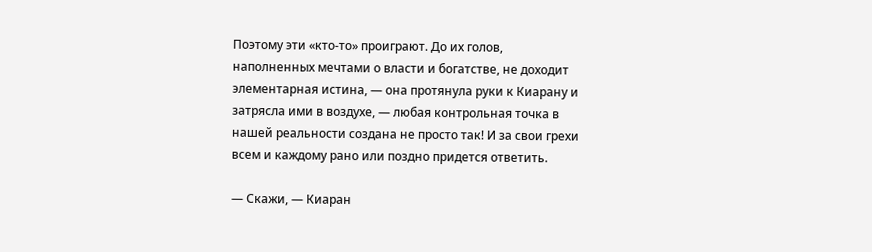Поэтому эти «кто-то» проиграют. До их голов, наполненных мечтами о власти и богатстве, не доходит элементарная истина, — она протянула руки к Киарану и затрясла ими в воздухе, — любая контрольная точка в нашей реальности создана не просто так! И за свои грехи всем и каждому рано или поздно придется ответить.

— Скажи, — Киаран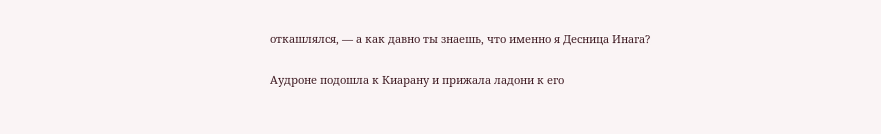откашлялся, — а как давно ты знаешь, что именно я Десница Инага?

Аудроне подошла к Киарану и прижала ладони к его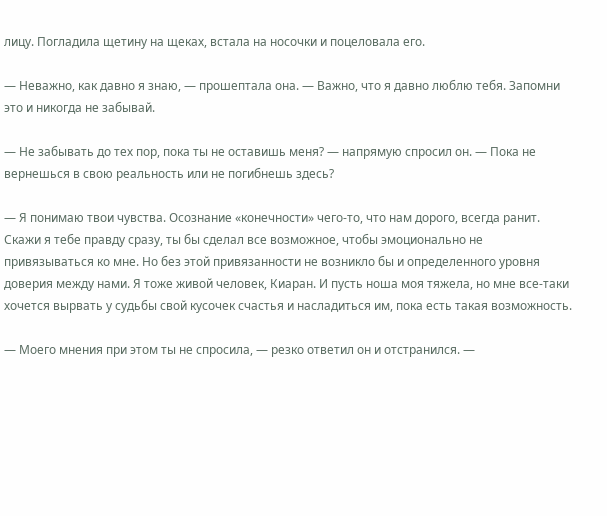лицу. Погладила щетину на щеках, встала на носочки и поцеловала его.

— Неважно, как давно я знаю, — прошептала она. — Важно, что я давно люблю тебя. Запомни это и никогда не забывай.

— Не забывать до тех пор, пока ты не оставишь меня? — напрямую спросил он. — Пока не вернешься в свою реальность или не погибнешь здесь?

— Я понимаю твои чувства. Осознание «конечности» чего-то, что нам дорого, всегда ранит. Скажи я тебе правду сразу, ты бы сделал все возможное, чтобы эмоционально не привязываться ко мне. Но без этой привязанности не возникло бы и определенного уровня доверия между нами. Я тоже живой человек, Киаран. И пусть ноша моя тяжела, но мне все-таки хочется вырвать у судьбы свой кусочек счастья и насладиться им, пока есть такая возможность.

— Моего мнения при этом ты не спросила, — резко ответил он и отстранился. —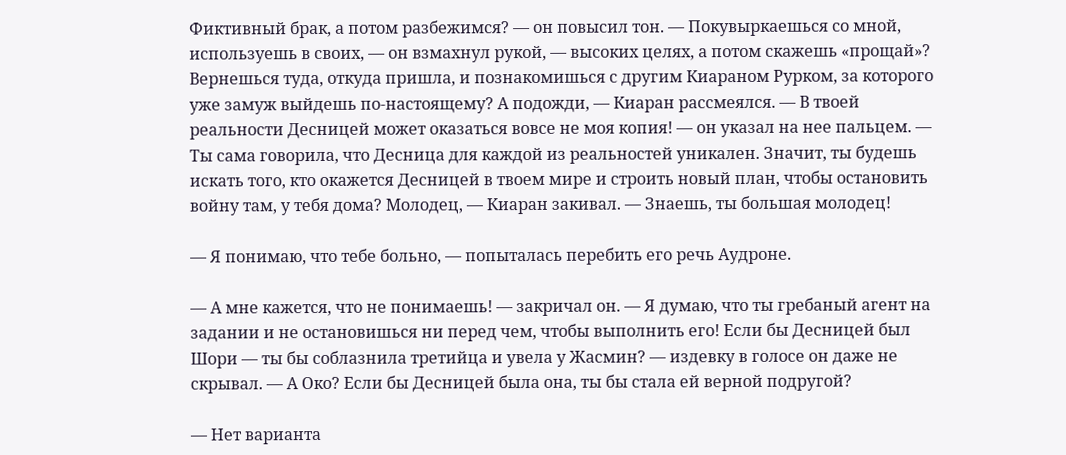Фиктивный брак, а потом разбежимся? — он повысил тон. — Покувыркаешься со мной, используешь в своих, — он взмахнул рукой, — высоких целях, а потом скажешь «прощай»? Вернешься туда, откуда пришла, и познакомишься с другим Киараном Рурком, за которого уже замуж выйдешь по-настоящему? А подожди, — Киаран рассмеялся. — В твоей реальности Десницей может оказаться вовсе не моя копия! — он указал на нее пальцем. — Ты сама говорила, что Десница для каждой из реальностей уникален. Значит, ты будешь искать того, кто окажется Десницей в твоем мире и строить новый план, чтобы остановить войну там, у тебя дома? Молодец, — Киаран закивал. — Знаешь, ты большая молодец!

— Я понимаю, что тебе больно, — попыталась перебить его речь Аудроне.

— А мне кажется, что не понимаешь! — закричал он. — Я думаю, что ты гребаный агент на задании и не остановишься ни перед чем, чтобы выполнить его! Если бы Десницей был Шори — ты бы соблазнила третийца и увела у Жасмин? — издевку в голосе он даже не скрывал. — А Око? Если бы Десницей была она, ты бы стала ей верной подругой?

— Нет варианта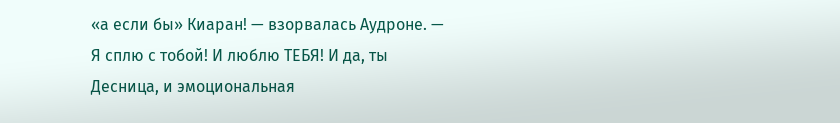«а если бы» Киаран! — взорвалась Аудроне. — Я сплю с тобой! И люблю ТЕБЯ! И да, ты Десница, и эмоциональная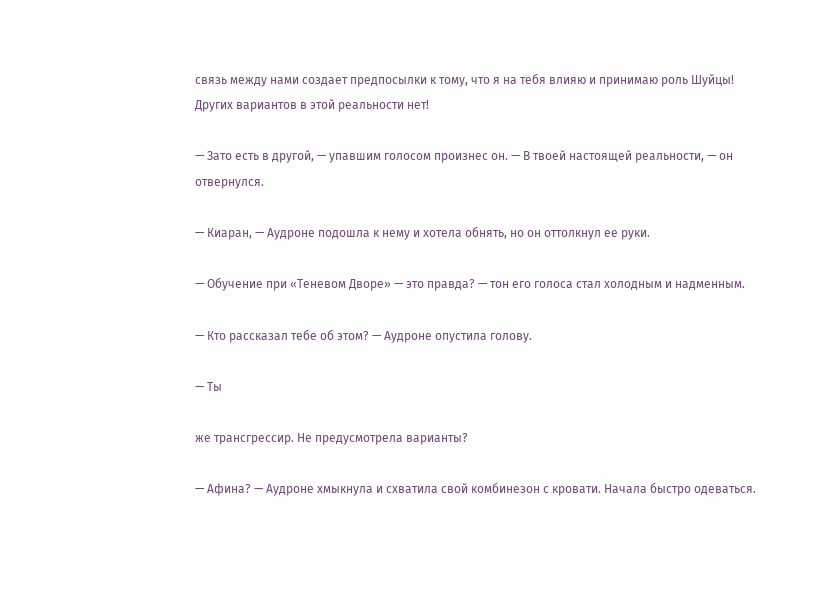связь между нами создает предпосылки к тому, что я на тебя влияю и принимаю роль Шуйцы! Других вариантов в этой реальности нет!

— Зато есть в другой, — упавшим голосом произнес он. — В твоей настоящей реальности, — он отвернулся.

— Киаран, — Аудроне подошла к нему и хотела обнять, но он оттолкнул ее руки.

— Обучение при «Теневом Дворе» — это правда? — тон его голоса стал холодным и надменным.

— Кто рассказал тебе об этом? — Аудроне опустила голову.

— Ты

же трансгрессир. Не предусмотрела варианты?

— Афина? — Аудроне хмыкнула и схватила свой комбинезон с кровати. Начала быстро одеваться.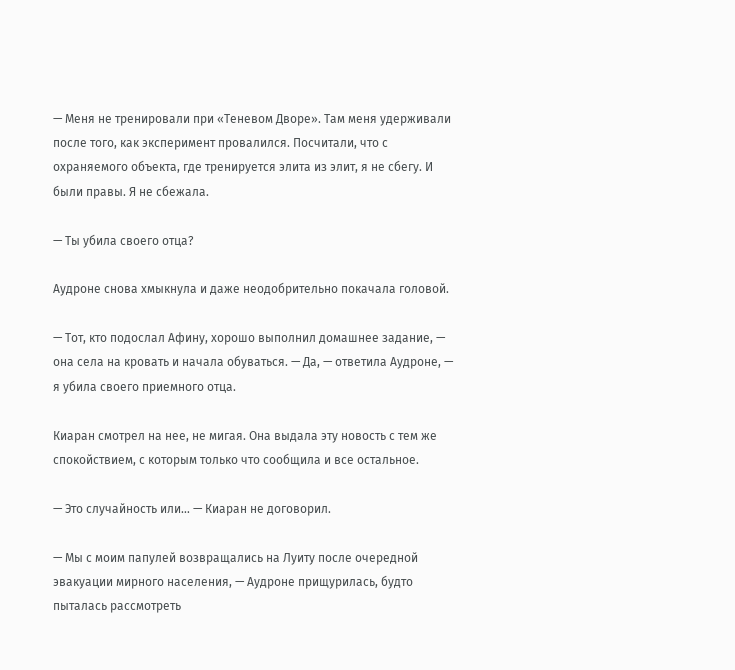— Меня не тренировали при «Теневом Дворе». Там меня удерживали после того, как эксперимент провалился. Посчитали, что с охраняемого объекта, где тренируется элита из элит, я не сбегу. И были правы. Я не сбежала.

— Ты убила своего отца?

Аудроне снова хмыкнула и даже неодобрительно покачала головой.

— Тот, кто подослал Афину, хорошо выполнил домашнее задание, — она села на кровать и начала обуваться. — Да, — ответила Аудроне, — я убила своего приемного отца.

Киаран смотрел на нее, не мигая. Она выдала эту новость с тем же спокойствием, с которым только что сообщила и все остальное.

— Это случайность или… — Киаран не договорил.

— Мы с моим папулей возвращались на Луиту после очередной эвакуации мирного населения, — Аудроне прищурилась, будто пыталась рассмотреть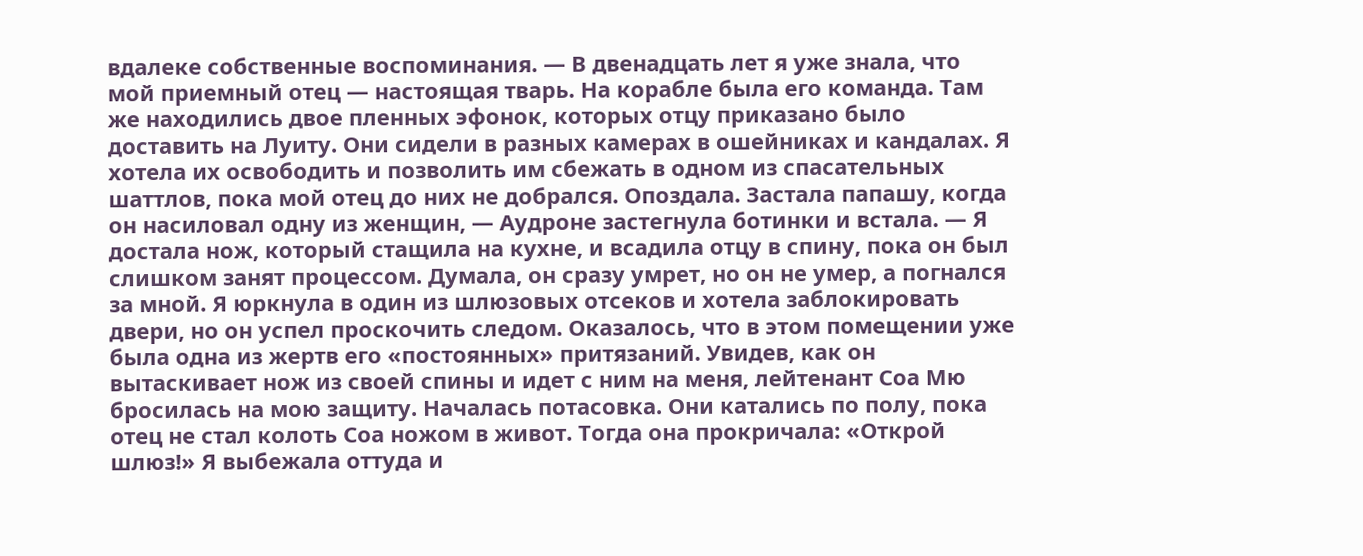вдалеке собственные воспоминания. — В двенадцать лет я уже знала, что мой приемный отец — настоящая тварь. На корабле была его команда. Там же находились двое пленных эфонок, которых отцу приказано было доставить на Луиту. Они сидели в разных камерах в ошейниках и кандалах. Я хотела их освободить и позволить им сбежать в одном из спасательных шаттлов, пока мой отец до них не добрался. Опоздала. Застала папашу, когда он насиловал одну из женщин, — Аудроне застегнула ботинки и встала. — Я достала нож, который стащила на кухне, и всадила отцу в спину, пока он был слишком занят процессом. Думала, он сразу умрет, но он не умер, а погнался за мной. Я юркнула в один из шлюзовых отсеков и хотела заблокировать двери, но он успел проскочить следом. Оказалось, что в этом помещении уже была одна из жертв его «постоянных» притязаний. Увидев, как он вытаскивает нож из своей спины и идет с ним на меня, лейтенант Соа Мю бросилась на мою защиту. Началась потасовка. Они катались по полу, пока отец не стал колоть Соа ножом в живот. Тогда она прокричала: «Открой шлюз!» Я выбежала оттуда и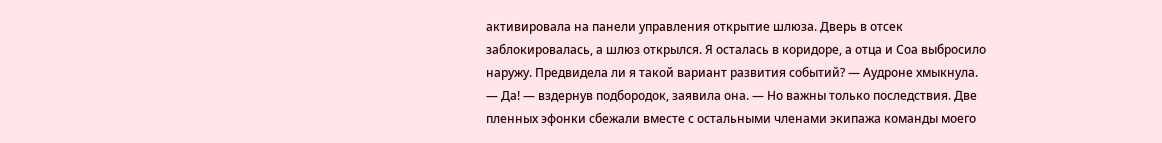активировала на панели управления открытие шлюза. Дверь в отсек заблокировалась, а шлюз открылся. Я осталась в коридоре, а отца и Соа выбросило наружу. Предвидела ли я такой вариант развития событий? — Аудроне хмыкнула. — Да! — вздернув подбородок, заявила она. — Но важны только последствия. Две пленных эфонки сбежали вместе с остальными членами экипажа команды моего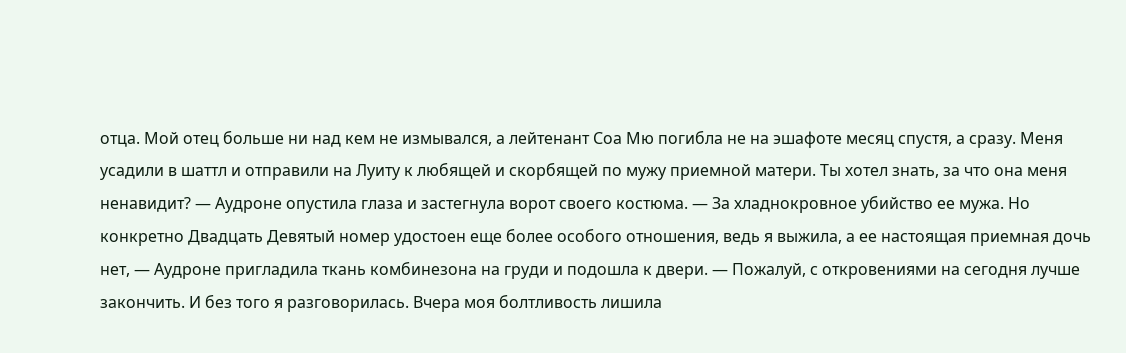отца. Мой отец больше ни над кем не измывался, а лейтенант Соа Мю погибла не на эшафоте месяц спустя, а сразу. Меня усадили в шаттл и отправили на Луиту к любящей и скорбящей по мужу приемной матери. Ты хотел знать, за что она меня ненавидит? — Аудроне опустила глаза и застегнула ворот своего костюма. — За хладнокровное убийство ее мужа. Но конкретно Двадцать Девятый номер удостоен еще более особого отношения, ведь я выжила, а ее настоящая приемная дочь нет, — Аудроне пригладила ткань комбинезона на груди и подошла к двери. — Пожалуй, с откровениями на сегодня лучше закончить. И без того я разговорилась. Вчера моя болтливость лишила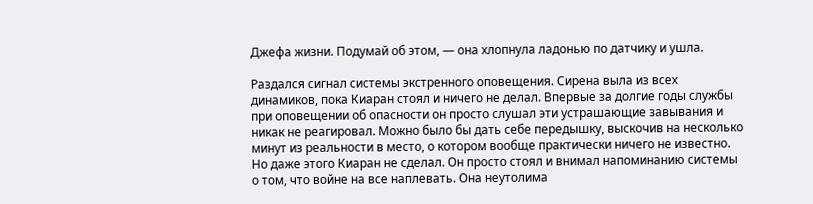Джефа жизни. Подумай об этом, — она хлопнула ладонью по датчику и ушла.

Раздался сигнал системы экстренного оповещения. Сирена выла из всех динамиков, пока Киаран стоял и ничего не делал. Впервые за долгие годы службы при оповещении об опасности он просто слушал эти устрашающие завывания и никак не реагировал. Можно было бы дать себе передышку, выскочив на несколько минут из реальности в место, о котором вообще практически ничего не известно. Но даже этого Киаран не сделал. Он просто стоял и внимал напоминанию системы о том, что войне на все наплевать. Она неутолима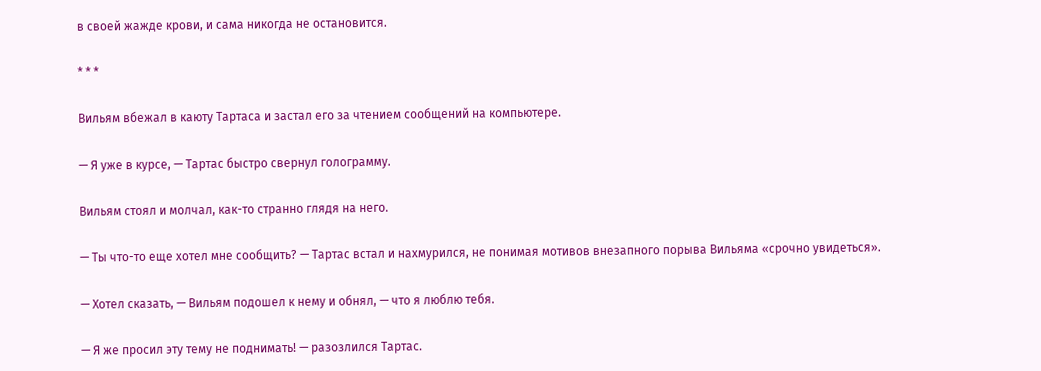в своей жажде крови, и сама никогда не остановится.

* * *

Вильям вбежал в каюту Тартаса и застал его за чтением сообщений на компьютере.

— Я уже в курсе, — Тартас быстро свернул голограмму.

Вильям стоял и молчал, как-то странно глядя на него.

— Ты что-то еще хотел мне сообщить? — Тартас встал и нахмурился, не понимая мотивов внезапного порыва Вильяма «срочно увидеться».

— Хотел сказать, — Вильям подошел к нему и обнял, — что я люблю тебя.

— Я же просил эту тему не поднимать! — разозлился Тартас.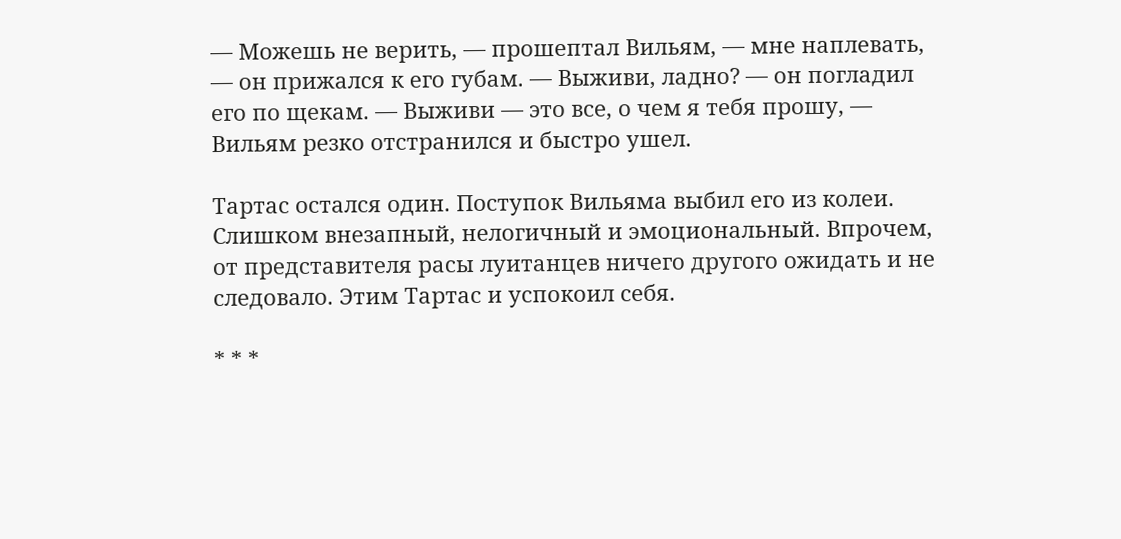— Можешь не верить, — прошептал Вильям, — мне наплевать, — он прижался к его губам. — Выживи, ладно? — он погладил его по щекам. — Выживи — это все, о чем я тебя прошу, — Вильям резко отстранился и быстро ушел.

Тартас остался один. Поступок Вильяма выбил его из колеи. Слишком внезапный, нелогичный и эмоциональный. Впрочем, от представителя расы луитанцев ничего другого ожидать и не следовало. Этим Тартас и успокоил себя.

* * *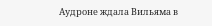Аудроне ждала Вильяма в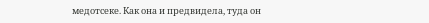медотсеке. Как она и предвидела, туда он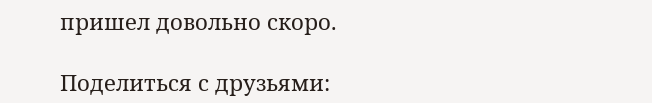пришел довольно скоро.

Поделиться с друзьями: